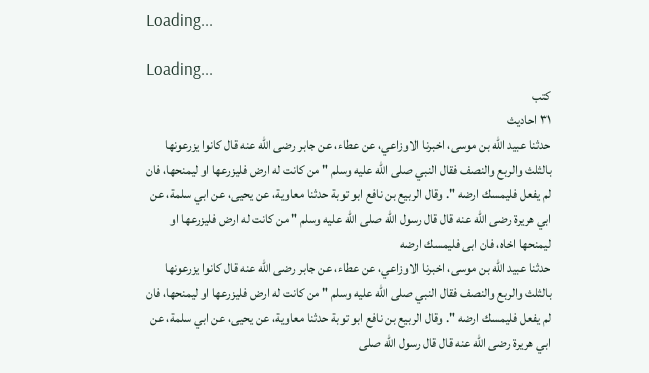Loading...

Loading...
کتب
۳۱ احادیث
حدثنا عبيد الله بن موسى، اخبرنا الاوزاعي، عن عطاء، عن جابر رضى الله عنه قال كانوا يزرعونها بالثلث والربع والنصف فقال النبي صلى الله عليه وسلم " من كانت له ارض فليزرعها او ليمنحها، فان لم يفعل فليمسك ارضه ". وقال الربيع بن نافع ابو توبة حدثنا معاوية، عن يحيى، عن ابي سلمة، عن ابي هريرة رضى الله عنه قال قال رسول الله صلى الله عليه وسلم " من كانت له ارض فليزرعها او ليمنحها اخاه، فان ابى فليمسك ارضه
حدثنا عبيد الله بن موسى، اخبرنا الاوزاعي، عن عطاء، عن جابر رضى الله عنه قال كانوا يزرعونها بالثلث والربع والنصف فقال النبي صلى الله عليه وسلم " من كانت له ارض فليزرعها او ليمنحها، فان لم يفعل فليمسك ارضه ". وقال الربيع بن نافع ابو توبة حدثنا معاوية، عن يحيى، عن ابي سلمة، عن ابي هريرة رضى الله عنه قال قال رسول الله صلى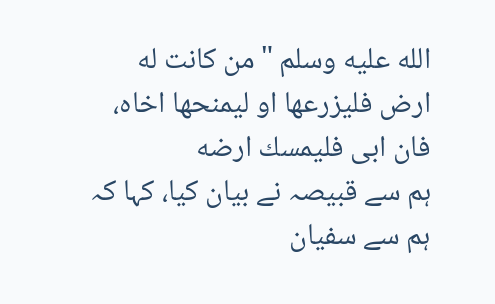الله عليه وسلم " من كانت له ارض فليزرعها او ليمنحها اخاه، فان ابى فليمسك ارضه
ہم سے قبیصہ نے بیان کیا، کہا کہ ہم سے سفیان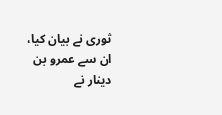ثوری نے بیان کیا، ان سے عمرو بن دینار نے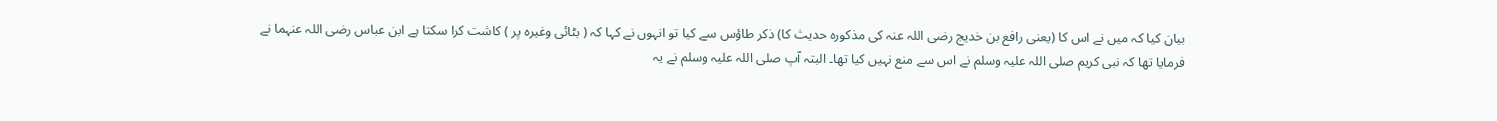بیان کیا کہ میں نے اس کا (یعنی رافع بن خدیج رضی اللہ عنہ کی مذکورہ حدیث کا) ذکر طاؤس سے کیا تو انہوں نے کہا کہ ( بٹائی وغیرہ پر ) کاشت کرا سکتا ہے ابن عباس رضی اللہ عنہما نے فرمایا تھا کہ نبی کریم صلی اللہ علیہ وسلم نے اس سے منع نہیں کیا تھا۔ البتہ آپ صلی اللہ علیہ وسلم نے یہ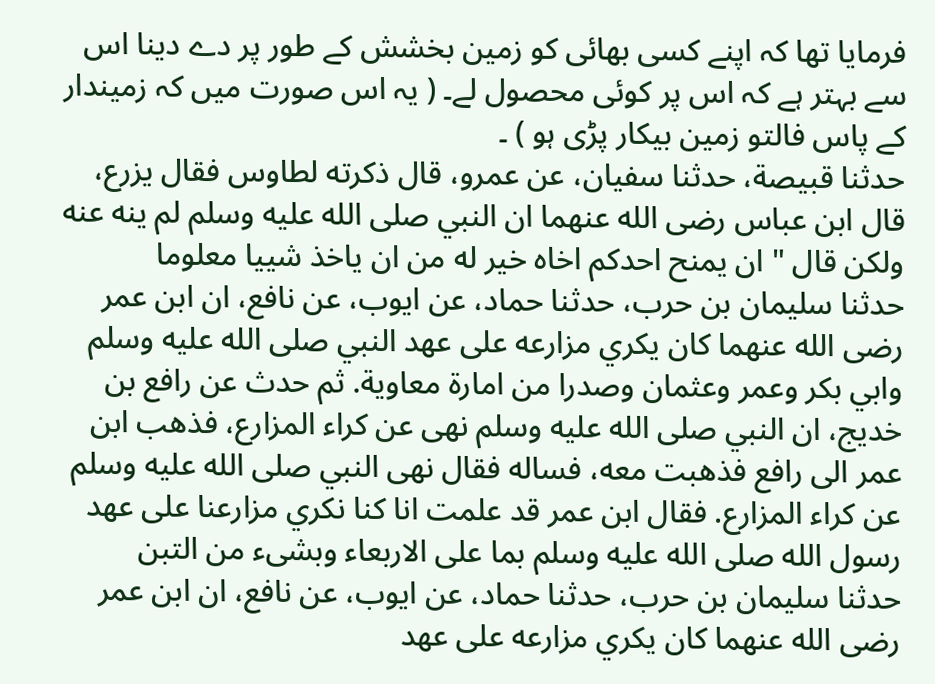فرمایا تھا کہ اپنے کسی بھائی کو زمین بخشش کے طور پر دے دینا اس سے بہتر ہے کہ اس پر کوئی محصول لے۔ ( یہ اس صورت میں کہ زمیندار کے پاس فالتو زمین بیکار پڑی ہو ) ۔
حدثنا قبيصة، حدثنا سفيان، عن عمرو، قال ذكرته لطاوس فقال يزرع، قال ابن عباس رضى الله عنهما ان النبي صلى الله عليه وسلم لم ينه عنه ولكن قال " ان يمنح احدكم اخاه خير له من ان ياخذ شييا معلوما
حدثنا سليمان بن حرب، حدثنا حماد، عن ايوب، عن نافع، ان ابن عمر رضى الله عنهما كان يكري مزارعه على عهد النبي صلى الله عليه وسلم وابي بكر وعمر وعثمان وصدرا من امارة معاوية. ثم حدث عن رافع بن خديج، ان النبي صلى الله عليه وسلم نهى عن كراء المزارع، فذهب ابن عمر الى رافع فذهبت معه، فساله فقال نهى النبي صلى الله عليه وسلم عن كراء المزارع. فقال ابن عمر قد علمت انا كنا نكري مزارعنا على عهد رسول الله صلى الله عليه وسلم بما على الاربعاء وبشىء من التبن
حدثنا سليمان بن حرب، حدثنا حماد، عن ايوب، عن نافع، ان ابن عمر رضى الله عنهما كان يكري مزارعه على عهد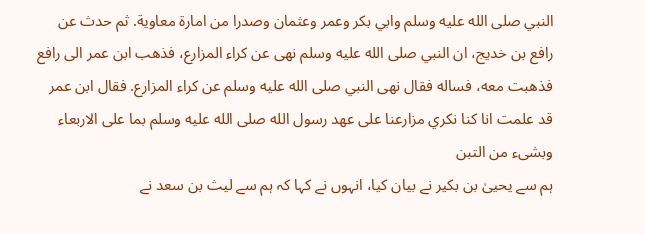النبي صلى الله عليه وسلم وابي بكر وعمر وعثمان وصدرا من امارة معاوية. ثم حدث عن رافع بن خديج، ان النبي صلى الله عليه وسلم نهى عن كراء المزارع، فذهب ابن عمر الى رافع فذهبت معه، فساله فقال نهى النبي صلى الله عليه وسلم عن كراء المزارع. فقال ابن عمر قد علمت انا كنا نكري مزارعنا على عهد رسول الله صلى الله عليه وسلم بما على الاربعاء وبشىء من التبن
ہم سے یحییٰ بن بکیر نے بیان کیا، انہوں نے کہا کہ ہم سے لیث بن سعد نے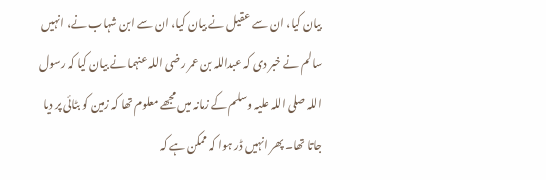بیان کیا، ان سے عقیل نے بیان کیا، ان سے ابن شہاب نے، انہیں سالم نے خبر دی کہ عبداللہ بن عمر رضی اللہ عنہما نے بیان کیا کہ رسول اللہ صلی اللہ علیہ وسلم کے زمانہ میں مجھے معلوم تھا کہ زمین کو بٹائی پر دیا جاتا تھا۔ پھر انہیں ڈر ہوا کہ ممکن ہے کہ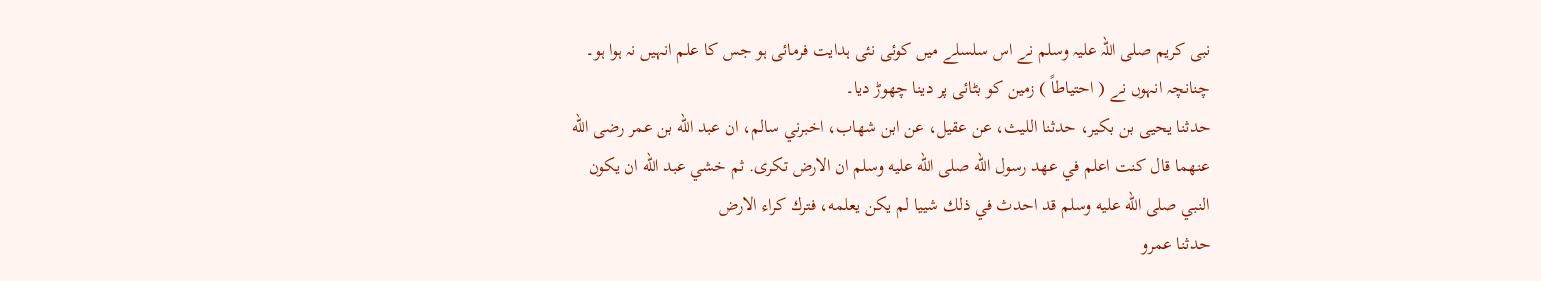نبی کریم صلی اللہ علیہ وسلم نے اس سلسلے میں کوئی نئی ہدایت فرمائی ہو جس کا علم انہیں نہ ہوا ہو۔ چنانچہ انہوں نے ( احتیاطاً ) زمین کو بٹائی پر دینا چھوڑ دیا۔
حدثنا يحيى بن بكير، حدثنا الليث، عن عقيل، عن ابن شهاب، اخبرني سالم، ان عبد الله بن عمر رضى الله عنهما قال كنت اعلم في عهد رسول الله صلى الله عليه وسلم ان الارض تكرى. ثم خشي عبد الله ان يكون النبي صلى الله عليه وسلم قد احدث في ذلك شييا لم يكن يعلمه، فترك كراء الارض
حدثنا عمرو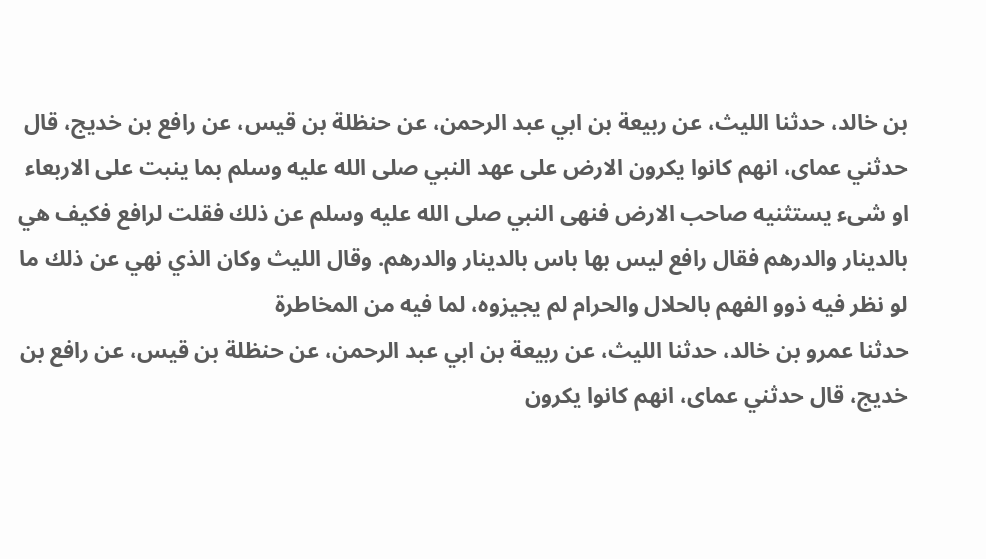بن خالد، حدثنا الليث، عن ربيعة بن ابي عبد الرحمن، عن حنظلة بن قيس، عن رافع بن خديج، قال حدثني عماى، انهم كانوا يكرون الارض على عهد النبي صلى الله عليه وسلم بما ينبت على الاربعاء او شىء يستثنيه صاحب الارض فنهى النبي صلى الله عليه وسلم عن ذلك فقلت لرافع فكيف هي بالدينار والدرهم فقال رافع ليس بها باس بالدينار والدرهم. وقال الليث وكان الذي نهي عن ذلك ما لو نظر فيه ذوو الفهم بالحلال والحرام لم يجيزوه، لما فيه من المخاطرة
حدثنا عمرو بن خالد، حدثنا الليث، عن ربيعة بن ابي عبد الرحمن، عن حنظلة بن قيس، عن رافع بن خديج، قال حدثني عماى، انهم كانوا يكرون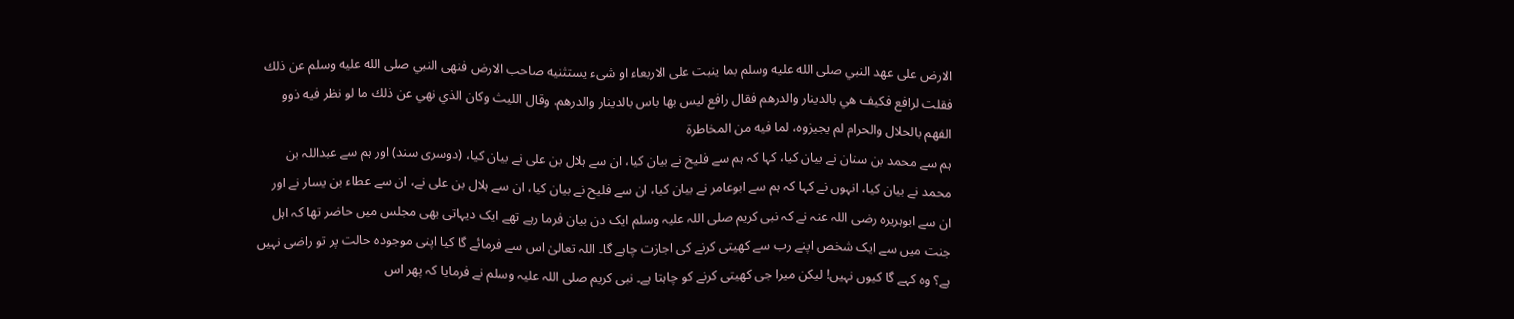الارض على عهد النبي صلى الله عليه وسلم بما ينبت على الاربعاء او شىء يستثنيه صاحب الارض فنهى النبي صلى الله عليه وسلم عن ذلك فقلت لرافع فكيف هي بالدينار والدرهم فقال رافع ليس بها باس بالدينار والدرهم. وقال الليث وكان الذي نهي عن ذلك ما لو نظر فيه ذوو الفهم بالحلال والحرام لم يجيزوه، لما فيه من المخاطرة
ہم سے محمد بن سنان نے بیان کیا، کہا کہ ہم سے فلیح نے بیان کیا، ان سے ہلال بن علی نے بیان کیا، (دوسری سند) اور ہم سے عبداللہ بن محمد نے بیان کیا، انہوں نے کہا کہ ہم سے ابوعامر نے بیان کیا، ان سے فلیح نے بیان کیا، ان سے ہلال بن علی نے، ان سے عطاء بن یسار نے اور ان سے ابوہریرہ رضی اللہ عنہ نے کہ نبی کریم صلی اللہ علیہ وسلم ایک دن بیان فرما رہے تھے ایک دیہاتی بھی مجلس میں حاضر تھا کہ اہل جنت میں سے ایک شخص اپنے رب سے کھیتی کرنے کی اجازت چاہے گا۔ اللہ تعالیٰ اس سے فرمائے گا کیا اپنی موجودہ حالت پر تو راضی نہیں ہے؟ وہ کہے گا کیوں نہیں! لیکن میرا جی کھیتی کرنے کو چاہتا ہے۔ نبی کریم صلی اللہ علیہ وسلم نے فرمایا کہ پھر اس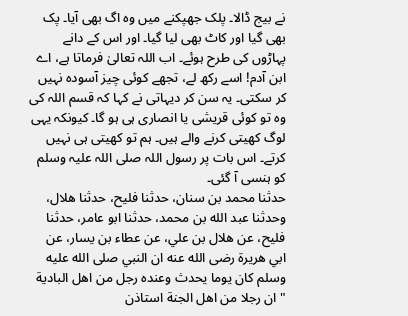نے بیج ڈالا۔ پلک جھپکنے میں وہ اگ بھی آیا۔ پک بھی گیا اور کاٹ بھی لیا گیا۔ اور اس کے دانے پہاڑوں کی طرح ہوئے۔ اب اللہ تعالیٰ فرماتا ہے، اے ابن آدم! اسے رکھ لے، تجھے کوئی چیز آسودہ نہیں کر سکتی۔ یہ سن کر دیہاتی نے کہا کہ قسم اللہ کی وہ تو کوئی قریشی یا انصاری ہی ہو گا۔ کیونکہ یہی لوگ کھیتی کرنے والے ہیں۔ ہم تو کھیتی ہی نہیں کرتے۔ اس بات پر رسول اللہ صلی اللہ علیہ وسلم کو ہنسی آ گئی۔
حدثنا محمد بن سنان، حدثنا فليح، حدثنا هلال، وحدثنا عبد الله بن محمد، حدثنا ابو عامر، حدثنا فليح، عن هلال بن علي، عن عطاء بن يسار، عن ابي هريرة رضى الله عنه ان النبي صلى الله عليه وسلم كان يوما يحدث وعنده رجل من اهل البادية " ان رجلا من اهل الجنة استاذن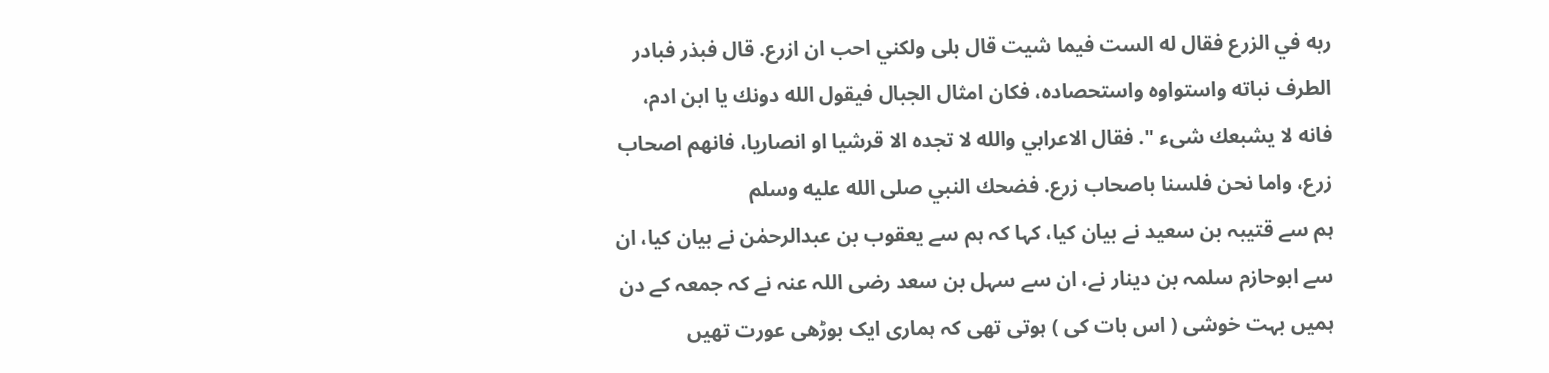ربه في الزرع فقال له الست فيما شيت قال بلى ولكني احب ان ازرع. قال فبذر فبادر الطرف نباته واستواوه واستحصاده، فكان امثال الجبال فيقول الله دونك يا ابن ادم، فانه لا يشبعك شىء ". فقال الاعرابي والله لا تجده الا قرشيا او انصاريا، فانهم اصحاب زرع، واما نحن فلسنا باصحاب زرع. فضحك النبي صلى الله عليه وسلم
ہم سے قتیبہ بن سعید نے بیان کیا، کہا کہ ہم سے یعقوب بن عبدالرحمٰن نے بیان کیا، ان سے ابوحازم سلمہ بن دینار نے، ان سے سہل بن سعد رضی اللہ عنہ نے کہ جمعہ کے دن ہمیں بہت خوشی ( اس بات کی ) ہوتی تھی کہ ہماری ایک بوڑھی عورت تھیں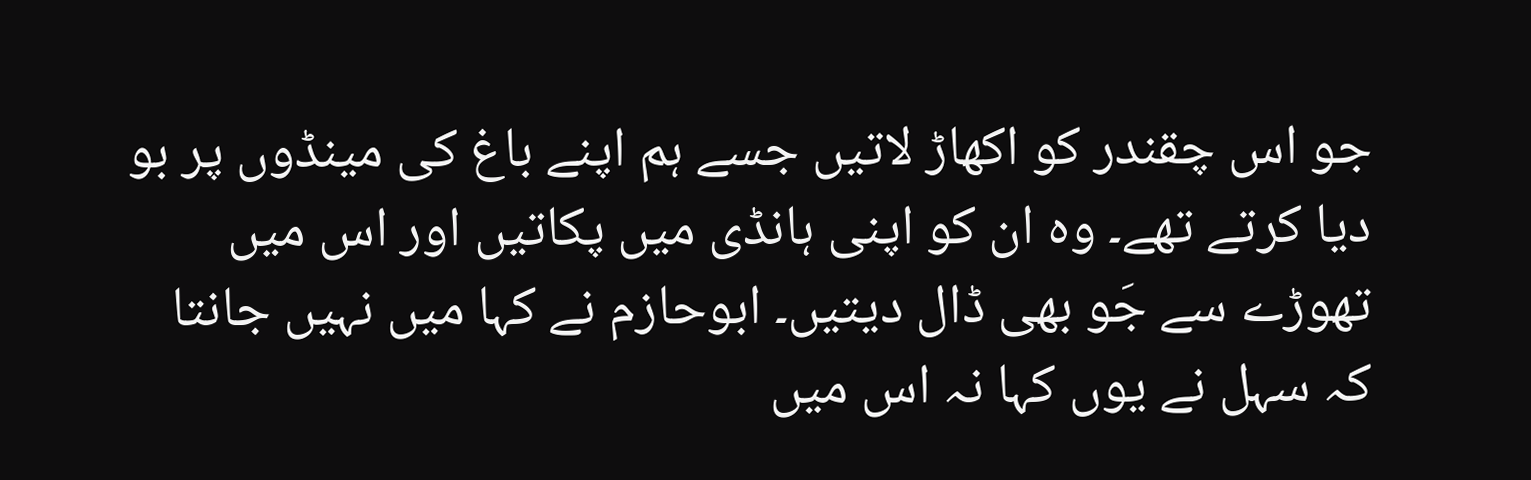جو اس چقندر کو اکھاڑ لاتیں جسے ہم اپنے باغ کی مینڈوں پر بو دیا کرتے تھے۔ وہ ان کو اپنی ہانڈی میں پکاتیں اور اس میں تھوڑے سے جَو بھی ڈال دیتیں۔ ابوحازم نے کہا میں نہیں جانتا کہ سہل نے یوں کہا نہ اس میں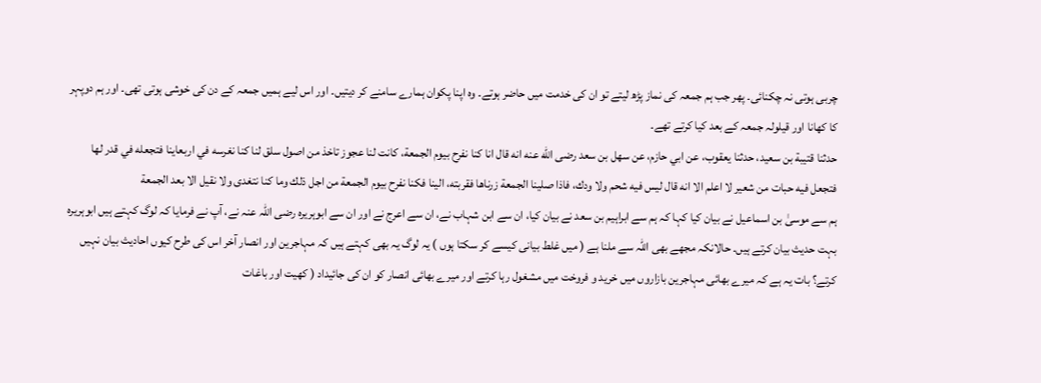چربی ہوتی نہ چکنائی۔ پھر جب ہم جمعہ کی نماز پڑھ لیتے تو ان کی خدمت میں حاضر ہوتے۔ وہ اپنا پکوان ہمارے سامنے کر دیتیں۔ اور اس لیے ہمیں جمعہ کے دن کی خوشی ہوتی تھی۔ اور ہم دوپہر کا کھانا اور قیلولہ جمعہ کے بعد کیا کرتے تھے۔
حدثنا قتيبة بن سعيد، حدثنا يعقوب، عن ابي حازم، عن سهل بن سعد رضى الله عنه انه قال انا كنا نفرح بيوم الجمعة، كانت لنا عجوز تاخذ من اصول سلق لنا كنا نغرسه في اربعاينا فتجعله في قدر لها فتجعل فيه حبات من شعير لا اعلم الا انه قال ليس فيه شحم ولا ودك، فاذا صلينا الجمعة زرناها فقربته، الينا فكنا نفرح بيوم الجمعة من اجل ذلك وما كنا نتغدى ولا نقيل الا بعد الجمعة
ہم سے موسیٰ بن اسماعیل نے بیان کیا کہا کہ ہم سے ابراہیم بن سعد نے بیان کیا، ان سے ابن شہاب نے، ان سے اعرج نے اور ان سے ابوہریرہ رضی اللہ عنہ نے، آپ نے فرمایا کہ لوگ کہتے ہیں ابوہریرہ بہت حدیث بیان کرتے ہیں۔ حالانکہ مجھے بھی اللہ سے ملنا ہے ( میں غلط بیانی کیسے کر سکتا ہوں ) یہ لوگ یہ بھی کہتے ہیں کہ مہاجرین اور انصار آخر اس کی طرح کیوں احادیث بیان نہیں کرتے؟ بات یہ ہے کہ میرے بھائی مہاجرین بازاروں میں خرید و فروخت میں مشغول رہا کرتے اور میرے بھائی انصار کو ان کی جائیداد ( کھیت اور باغات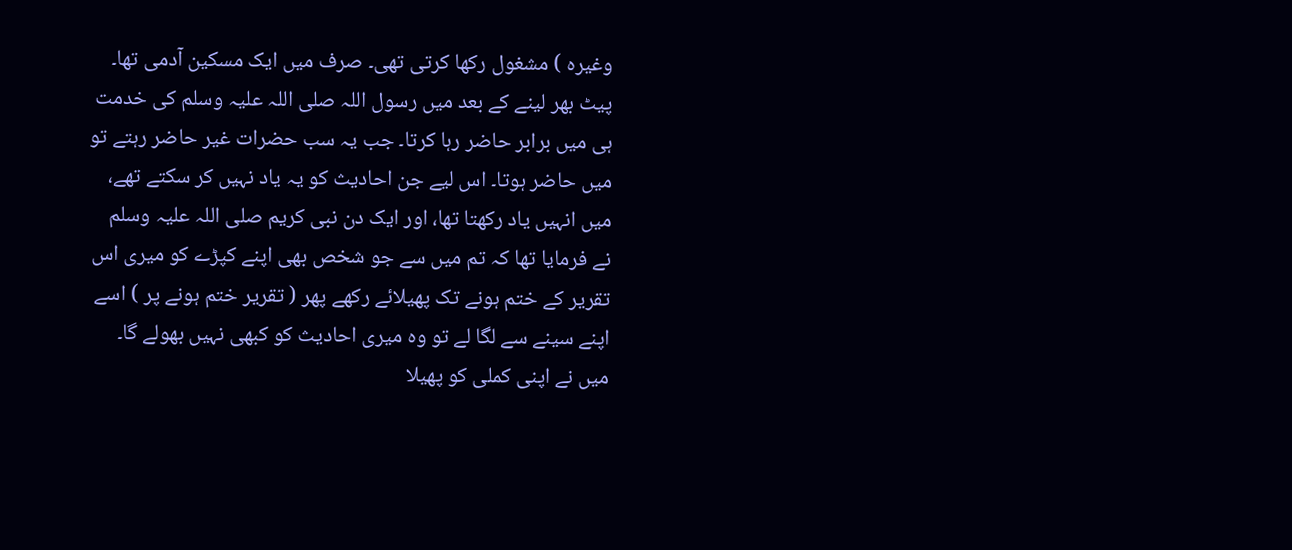وغیرہ ) مشغول رکھا کرتی تھی۔ صرف میں ایک مسکین آدمی تھا۔ پیٹ بھر لینے کے بعد میں رسول اللہ صلی اللہ علیہ وسلم کی خدمت ہی میں برابر حاضر رہا کرتا۔ جب یہ سب حضرات غیر حاضر رہتے تو میں حاضر ہوتا۔ اس لیے جن احادیث کو یہ یاد نہیں کر سکتے تھے، میں انہیں یاد رکھتا تھا، اور ایک دن نبی کریم صلی اللہ علیہ وسلم نے فرمایا تھا کہ تم میں سے جو شخص بھی اپنے کپڑے کو میری اس تقریر کے ختم ہونے تک پھیلائے رکھے پھر ( تقریر ختم ہونے پر ) اسے اپنے سینے سے لگا لے تو وہ میری احادیث کو کبھی نہیں بھولے گا۔ میں نے اپنی کملی کو پھیلا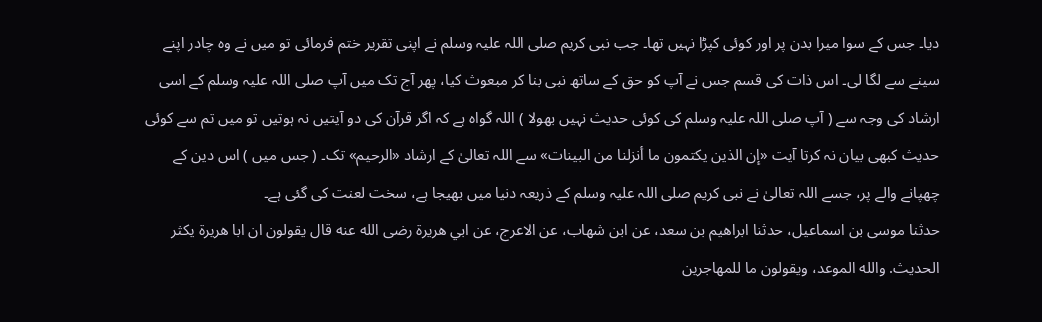دیا۔ جس کے سوا میرا بدن پر اور کوئی کپڑا نہیں تھا۔ جب نبی کریم صلی اللہ علیہ وسلم نے اپنی تقریر ختم فرمائی تو میں نے وہ چادر اپنے سینے سے لگا لی۔ اس ذات کی قسم جس نے آپ کو حق کے ساتھ نبی بنا کر مبعوث کیا، پھر آج تک میں آپ صلی اللہ علیہ وسلم کے اسی ارشاد کی وجہ سے ( آپ صلی اللہ علیہ وسلم کی کوئی حدیث نہیں بھولا ) اللہ گواہ ہے کہ اگر قرآن کی دو آیتیں نہ ہوتیں تو میں تم سے کوئی حدیث کبھی بیان نہ کرتا آیت «إن الذين يكتمون ما أنزلنا من البينات» سے اللہ تعالیٰ کے ارشاد «الرحيم» تک۔ ( جس میں ) اس دین کے چھپانے والے پر، جسے اللہ تعالیٰ نے نبی کریم صلی اللہ علیہ وسلم کے ذریعہ دنیا میں بھیجا ہے، سخت لعنت کی گئی ہے۔
حدثنا موسى بن اسماعيل، حدثنا ابراهيم بن سعد، عن ابن شهاب، عن الاعرج، عن ابي هريرة رضى الله عنه قال يقولون ان ابا هريرة يكثر الحديث. والله الموعد، ويقولون ما للمهاجرين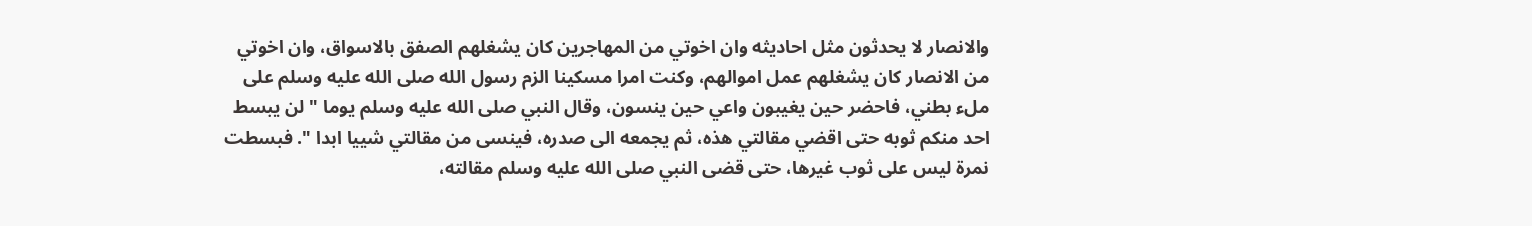والانصار لا يحدثون مثل احاديثه وان اخوتي من المهاجرين كان يشغلهم الصفق بالاسواق، وان اخوتي من الانصار كان يشغلهم عمل اموالهم، وكنت امرا مسكينا الزم رسول الله صلى الله عليه وسلم على ملء بطني، فاحضر حين يغيبون واعي حين ينسون، وقال النبي صلى الله عليه وسلم يوما " لن يبسط احد منكم ثوبه حتى اقضي مقالتي هذه، ثم يجمعه الى صدره، فينسى من مقالتي شييا ابدا ". فبسطت نمرة ليس على ثوب غيرها، حتى قضى النبي صلى الله عليه وسلم مقالته،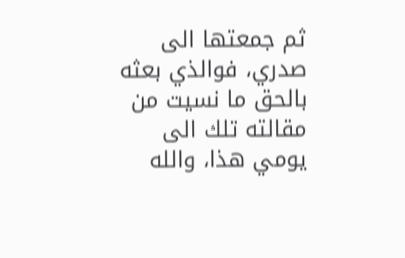ثم جمعتها الى صدري، فوالذي بعثه بالحق ما نسيت من مقالته تلك الى يومي هذا، والله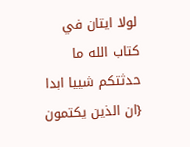لولا ايتان في كتاب الله ما حدثتكم شييا ابدا {ان الذين يكتمون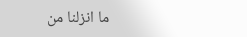ما انزلنا من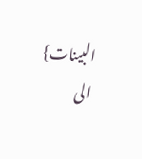البينات} الى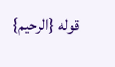قوله {الرحيم}